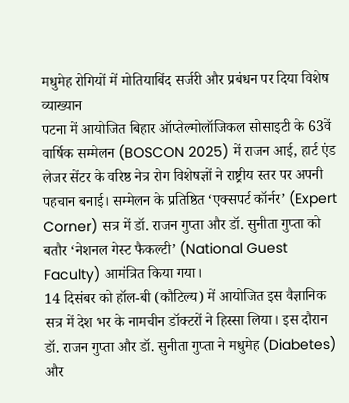मधुमेह रोगियों में मोतियाबिंद सर्जरी और प्रबंधन पर दिया विशेष व्याख्यान
पटना में आयोजित बिहार ऑप्तेल्मोलॉजिकल सोसाइटी के 63वें वार्षिक सम्मेलन (BOSCON 2025) में राजन आई, हार्ट एंड लेजर सेंटर के वरिष्ठ नेत्र रोग विशेषज्ञों ने राष्ट्रीय स्तर पर अपनी पहचान बनाई। सम्मेलन के प्रतिष्ठित ‘एक्सपर्ट कॉर्नर’ (Expert Corner) सत्र में डॉ. राजन गुप्ता और डॉ. सुनीता गुप्ता को बतौर ‘नेशनल गेस्ट फैकल्टी’ (National Guest Faculty) आमंत्रित किया गया।
14 दिसंबर को हॉल-बी (कौटिल्य) में आयोजित इस वैज्ञानिक सत्र में देश भर के नामचीन डॉक्टरों ने हिस्सा लिया। इस दौरान डॉ. राजन गुप्ता और डॉ. सुनीता गुप्ता ने मधुमेह (Diabetes) और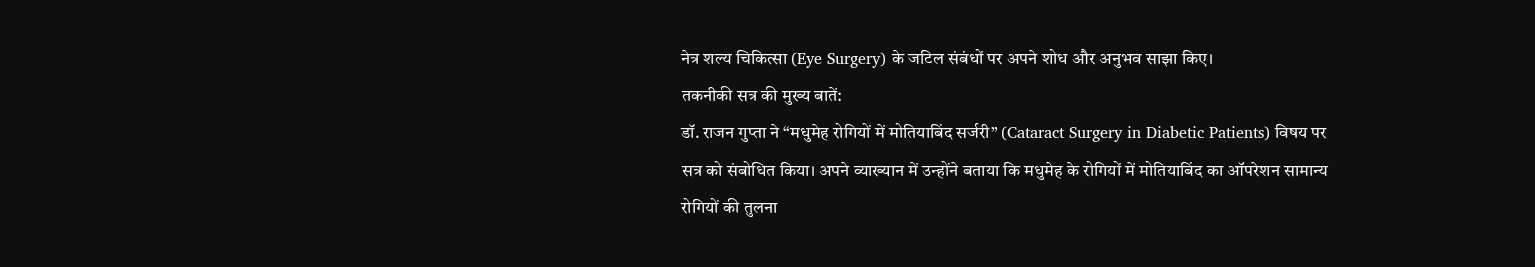नेत्र शल्य चिकित्सा (Eye Surgery) के जटिल संबंधों पर अपने शोध और अनुभव साझा किए।
तकनीकी सत्र की मुख्य बातें:
डॉ. राजन गुप्ता ने “मधुमेह रोगियों में मोतियाबिंद सर्जरी” (Cataract Surgery in Diabetic Patients) विषय पर सत्र को संबोधित किया। अपने व्याख्यान में उन्होंने बताया कि मधुमेह के रोगियों में मोतियाबिंद का ऑपरेशन सामान्य रोगियों की तुलना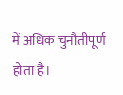में अधिक चुनौतीपूर्ण होता है।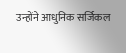उन्होंने आधुनिक सर्जिकल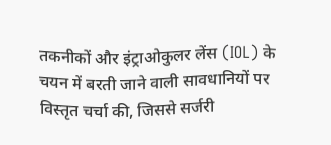तकनीकों और इंट्राओकुलर लेंस (IOL) के चयन में बरती जाने वाली सावधानियों पर विस्तृत चर्चा की, जिससे सर्जरी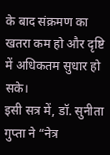के बाद संक्रमण का खतरा कम हो और दृष्टि में अधिकतम सुधार हो सके।
इसी सत्र में, डॉ. सुनीता गुप्ता ने “नेत्र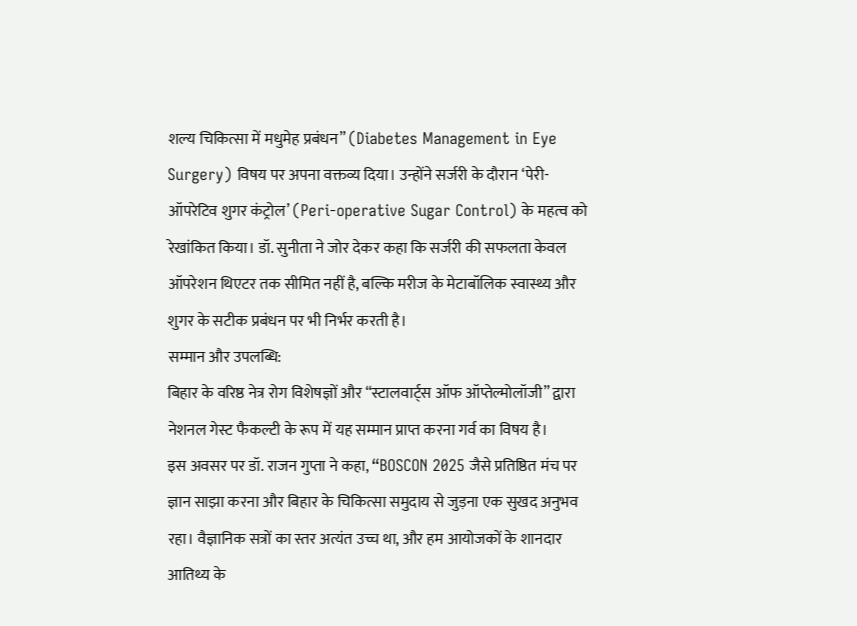शल्य चिकित्सा में मधुमेह प्रबंधन” (Diabetes Management in Eye Surgery) विषय पर अपना वक्तव्य दिया। उन्होंने सर्जरी के दौरान ‘पेरी-ऑपरेटिव शुगर कंट्रोल’ (Peri-operative Sugar Control) के महत्व को रेखांकित किया। डॉ. सुनीता ने जोर देकर कहा कि सर्जरी की सफलता केवल ऑपरेशन थिएटर तक सीमित नहीं है, बल्कि मरीज के मेटाबॉलिक स्वास्थ्य और शुगर के सटीक प्रबंधन पर भी निर्भर करती है।
सम्मान और उपलब्धि:
बिहार के वरिष्ठ नेत्र रोग विशेषज्ञों और “स्टालवार्ट्स ऑफ ऑप्तेल्मोलॉजी” द्वारा नेशनल गेस्ट फैकल्टी के रूप में यह सम्मान प्राप्त करना गर्व का विषय है।
इस अवसर पर डॉ. राजन गुप्ता ने कहा, “BOSCON 2025 जैसे प्रतिष्ठित मंच पर ज्ञान साझा करना और बिहार के चिकित्सा समुदाय से जुड़ना एक सुखद अनुभव रहा। वैज्ञानिक सत्रों का स्तर अत्यंत उच्च था, और हम आयोजकों के शानदार आतिथ्य के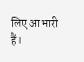लिए आभारी हैं।